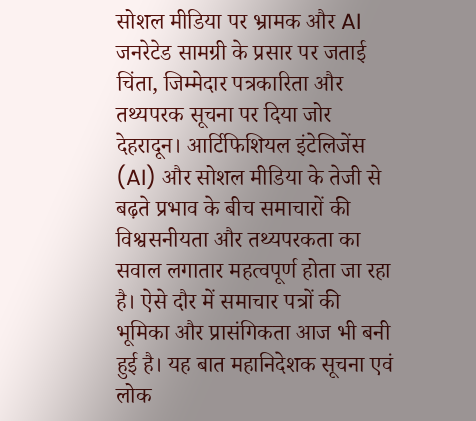सोशल मीडिया पर भ्रामक और AI जनरेटेड सामग्री के प्रसार पर जताई चिंता, जिम्मेदार पत्रकारिता और तथ्यपरक सूचना पर दिया जोर
देहरादून। आर्टिफिशियल इंटेलिजेंस (AI) और सोशल मीडिया के तेजी से बढ़ते प्रभाव के बीच समाचारों की विश्वसनीयता और तथ्यपरकता का सवाल लगातार महत्वपूर्ण होता जा रहा है। ऐसे दौर में समाचार पत्रों की भूमिका और प्रासंगिकता आज भी बनी हुई है। यह बात महानिदेशक सूचना एवं लोक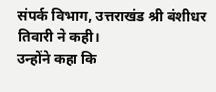संपर्क विभाग, उत्तराखंड श्री बंशीधर तिवारी ने कही।
उन्होंने कहा कि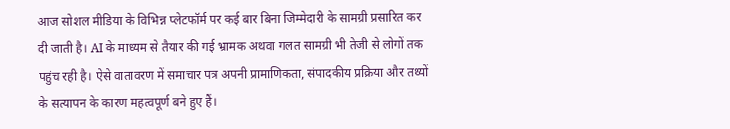आज सोशल मीडिया के विभिन्न प्लेटफॉर्म पर कई बार बिना जिम्मेदारी के सामग्री प्रसारित कर दी जाती है। AI के माध्यम से तैयार की गई भ्रामक अथवा गलत सामग्री भी तेजी से लोगों तक पहुंच रही है। ऐसे वातावरण में समाचार पत्र अपनी प्रामाणिकता, संपादकीय प्रक्रिया और तथ्यों के सत्यापन के कारण महत्वपूर्ण बने हुए हैं।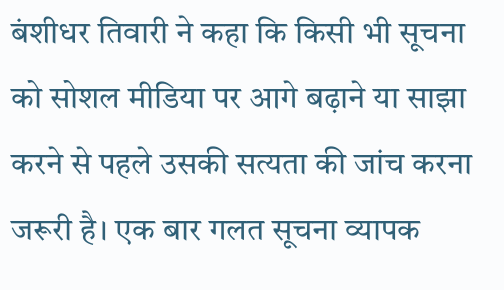बंशीधर तिवारी ने कहा कि किसी भी सूचना को सोशल मीडिया पर आगे बढ़ाने या साझा करने से पहले उसकी सत्यता की जांच करना जरूरी है। एक बार गलत सूचना व्यापक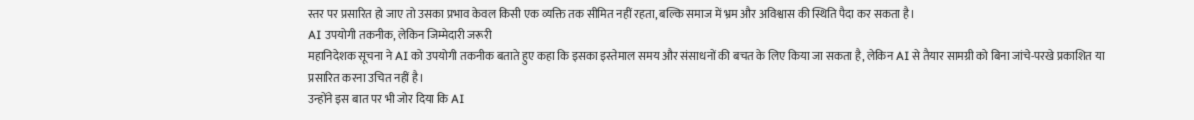स्तर पर प्रसारित हो जाए तो उसका प्रभाव केवल किसी एक व्यक्ति तक सीमित नहीं रहता, बल्कि समाज में भ्रम और अविश्वास की स्थिति पैदा कर सकता है।
AI उपयोगी तकनीक, लेकिन जिम्मेदारी जरूरी
महानिदेशक सूचना ने AI को उपयोगी तकनीक बताते हुए कहा कि इसका इस्तेमाल समय और संसाधनों की बचत के लिए किया जा सकता है, लेकिन AI से तैयार सामग्री को बिना जांचे-परखे प्रकाशित या प्रसारित करना उचित नहीं है।
उन्होंने इस बात पर भी जोर दिया कि AI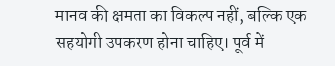मानव की क्षमता का विकल्प नहीं, बल्कि एक सहयोगी उपकरण होना चाहिए। पूर्व में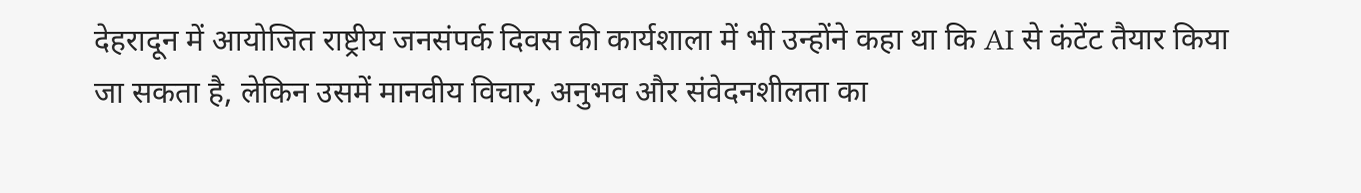देहरादून में आयोजित राष्ट्रीय जनसंपर्क दिवस की कार्यशाला में भी उन्होंने कहा था कि AI से कंटेंट तैयार किया जा सकता है, लेकिन उसमें मानवीय विचार, अनुभव और संवेदनशीलता का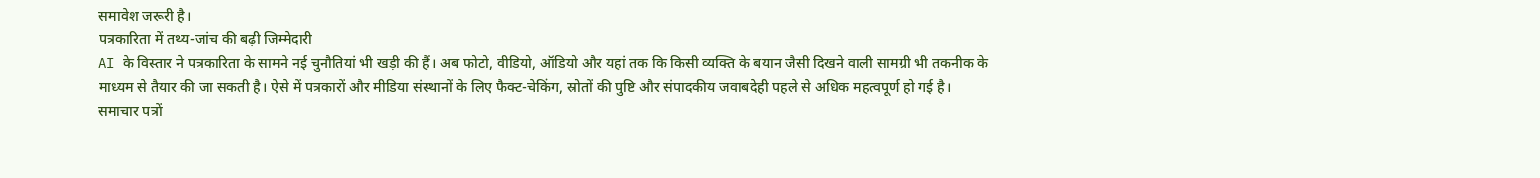समावेश जरूरी है।
पत्रकारिता में तथ्य-जांच की बढ़ी जिम्मेदारी
AI के विस्तार ने पत्रकारिता के सामने नई चुनौतियां भी खड़ी की हैं। अब फोटो, वीडियो, ऑडियो और यहां तक कि किसी व्यक्ति के बयान जैसी दिखने वाली सामग्री भी तकनीक के माध्यम से तैयार की जा सकती है। ऐसे में पत्रकारों और मीडिया संस्थानों के लिए फैक्ट-चेकिंग, स्रोतों की पुष्टि और संपादकीय जवाबदेही पहले से अधिक महत्वपूर्ण हो गई है।
समाचार पत्रों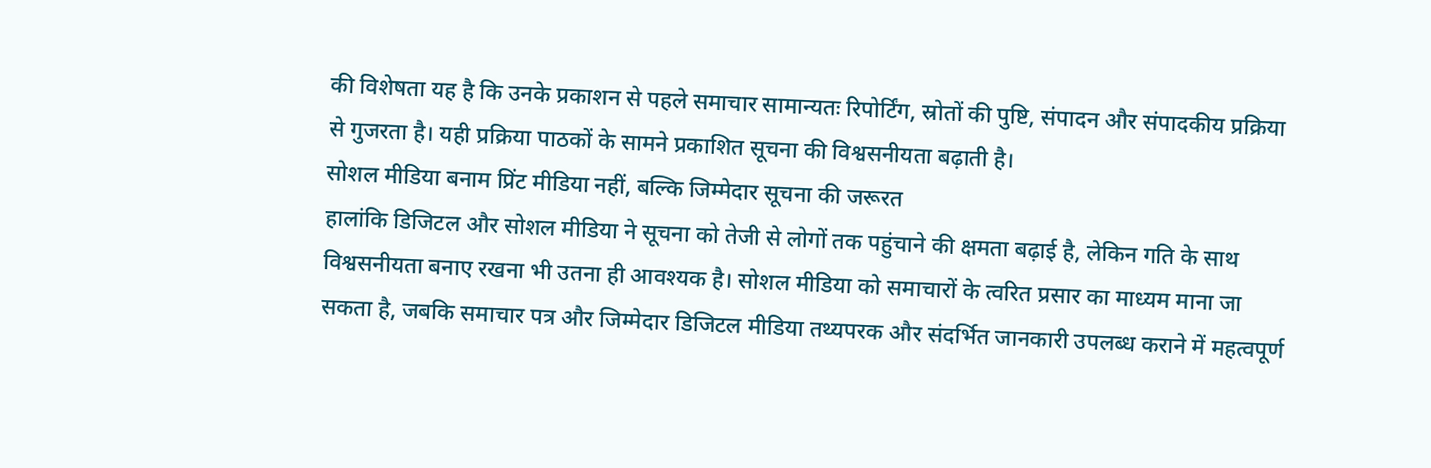की विशेषता यह है कि उनके प्रकाशन से पहले समाचार सामान्यतः रिपोर्टिंग, स्रोतों की पुष्टि, संपादन और संपादकीय प्रक्रिया से गुजरता है। यही प्रक्रिया पाठकों के सामने प्रकाशित सूचना की विश्वसनीयता बढ़ाती है।
सोशल मीडिया बनाम प्रिंट मीडिया नहीं, बल्कि जिम्मेदार सूचना की जरूरत
हालांकि डिजिटल और सोशल मीडिया ने सूचना को तेजी से लोगों तक पहुंचाने की क्षमता बढ़ाई है, लेकिन गति के साथ विश्वसनीयता बनाए रखना भी उतना ही आवश्यक है। सोशल मीडिया को समाचारों के त्वरित प्रसार का माध्यम माना जा सकता है, जबकि समाचार पत्र और जिम्मेदार डिजिटल मीडिया तथ्यपरक और संदर्भित जानकारी उपलब्ध कराने में महत्वपूर्ण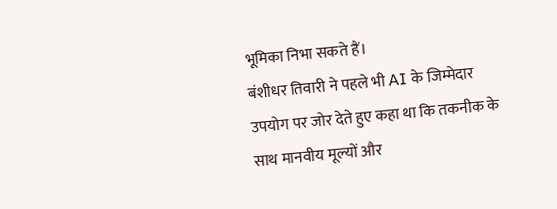भूमिका निभा सकते हैं।
बंशीधर तिवारी ने पहले भी AI के जिम्मेदार उपयोग पर जोर देते हुए कहा था कि तकनीक के साथ मानवीय मूल्यों और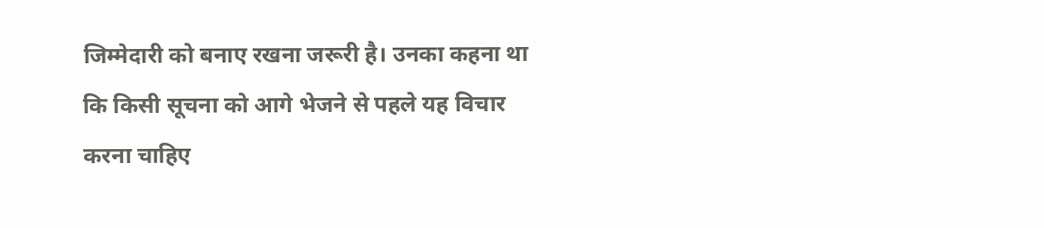जिम्मेदारी को बनाए रखना जरूरी है। उनका कहना था कि किसी सूचना को आगे भेजने से पहले यह विचार करना चाहिए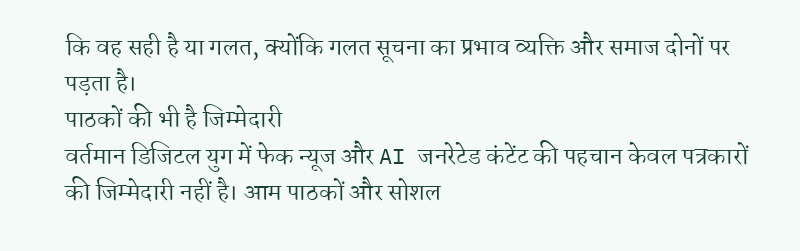कि वह सही है या गलत, क्योंकि गलत सूचना का प्रभाव व्यक्ति और समाज दोनों पर पड़ता है।
पाठकों की भी है जिम्मेदारी
वर्तमान डिजिटल युग में फेक न्यूज और AI जनरेटेड कंटेंट की पहचान केवल पत्रकारों की जिम्मेदारी नहीं है। आम पाठकों और सोशल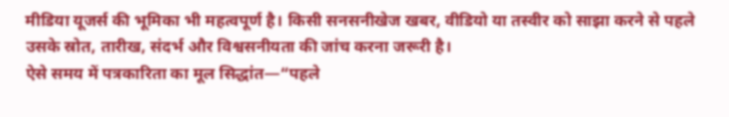मीडिया यूजर्स की भूमिका भी महत्वपूर्ण है। किसी सनसनीखेज खबर, वीडियो या तस्वीर को साझा करने से पहले उसके स्रोत, तारीख, संदर्भ और विश्वसनीयता की जांच करना जरूरी है।
ऐसे समय में पत्रकारिता का मूल सिद्धांत—“पहले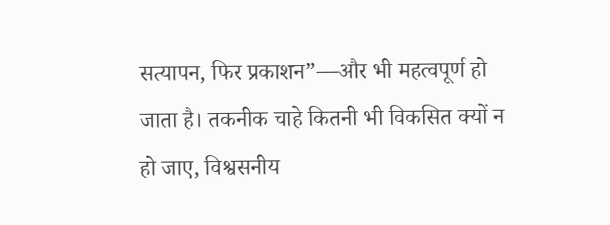सत्यापन, फिर प्रकाशन”—और भी महत्वपूर्ण हो जाता है। तकनीक चाहे कितनी भी विकसित क्यों न हो जाए, विश्वसनीय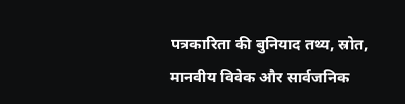पत्रकारिता की बुनियाद तथ्य, स्रोत, मानवीय विवेक और सार्वजनिक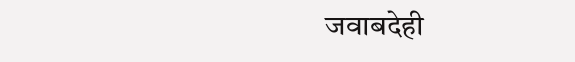जवाबदेही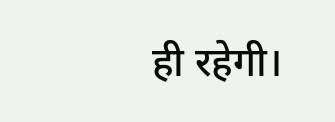ही रहेगी।